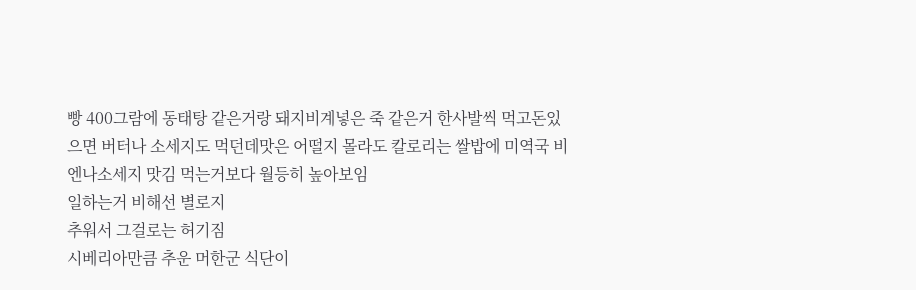빵 400그람에 동태탕 같은거랑 돼지비계넣은 죽 같은거 한사발씩 먹고돈있으면 버터나 소세지도 먹던데맛은 어떨지 몰라도 칼로리는 쌀밥에 미역국 비엔나소세지 맛김 먹는거보다 월등히 높아보임
일하는거 비해선 별로지
추워서 그걸로는 허기짐
시베리아만큼 추운 머한군 식단이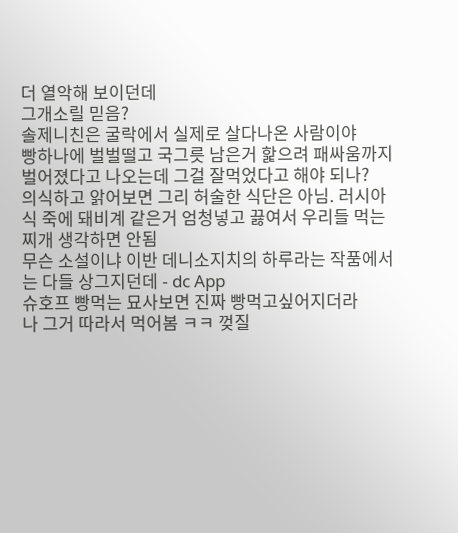더 열악해 보이던데
그개소릴 믿음?
솔제니친은 굴락에서 실제로 살다나온 사람이야
빵하나에 벌벌떨고 국그릇 남은거 핥으려 패싸움까지 벌어졌다고 나오는데 그걸 잘먹었다고 해야 되나?
의식하고 앍어보면 그리 허술한 식단은 아님. 러시아식 죽에 돼비계 같은거 엄청넣고 끓여서 우리들 먹는 찌개 생각하면 안됨
무슨 소설이냐 이반 데니소지치의 하루라는 작품에서는 다들 상그지던데 - dc App
슈호프 빵먹는 묘사보면 진짜 빵먹고싶어지더라
나 그거 따라서 먹어봄 ㅋㅋ 껒질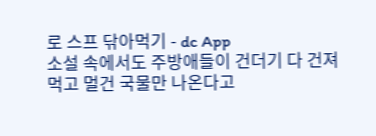로 스프 닦아먹기 - dc App
소설 속에서도 주방애들이 건더기 다 건져먹고 멀건 국물만 나온다고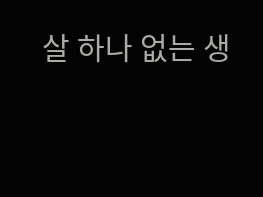살 하나 없는 생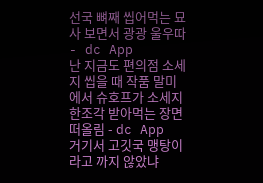선국 뼈째 씹어먹는 묘사 보면서 광광 울우따 - dc App
난 지금도 편의점 소세지 씹을 때 작품 말미에서 슈호프가 소세지 한조각 받아먹는 장면 떠올림 - dc App
거기서 고깃국 맹탕이라고 까지 않았냐